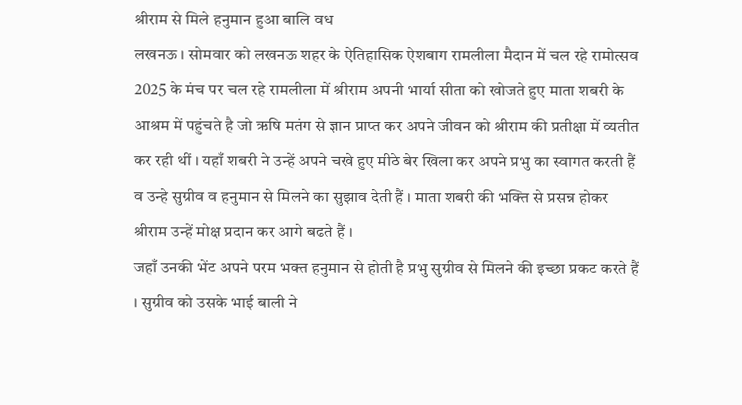श्रीराम से मिले हनुमान हुआ बालि वध
लखनऊ । सोमवार को लखनऊ शहर के ऐतिहासिक ऐशबाग रामलीला मैदान में चल रहे रामोत्सव 2025 के मंच पर चल रहे रामलीला में श्रीराम अपनी भार्या सीता को खोजते हुए माता शबरी के आश्रम में पहुंचते है जो ऋषि मतंग से ज्ञान प्राप्त कर अपने जीवन को श्रीराम की प्रतीक्षा में व्यतीत कर रही थीं । यहाँ शबरी ने उन्हें अपने चखे हुए मीठे बेर खिला कर अपने प्रभु का स्वागत करती हैं व उन्हे सुग्रीव व हनुमान से मिलने का सुझाव देती हैं । माता शबरी की भक्ति से प्रसन्न होकर श्रीराम उन्हें मोक्ष प्रदान कर आगे बढते हैं ।
जहाँ उनकी भेंट अपने परम भक्त हनुमान से होती है प्रभु सुग्रीव से मिलने की इच्छा प्रकट करते हैं । सुग्रीव को उसके भाई बाली ने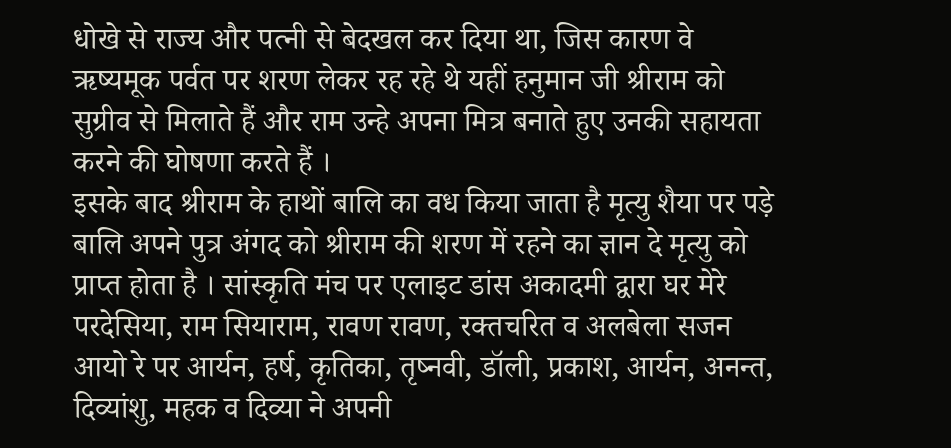धोखे से राज्य और पत्नी से बेदखल कर दिया था, जिस कारण वे ऋष्यमूक पर्वत पर शरण लेकर रह रहे थे यहीं हनुमान जी श्रीराम को सुग्रीव से मिलाते हैं और राम उन्हे अपना मित्र बनाते हुए उनकी सहायता करने की घोषणा करते हैं ।
इसके बाद श्रीराम के हाथों बालि का वध किया जाता है मृत्यु शैया पर पड़े बालि अपने पुत्र अंगद को श्रीराम की शरण में रहने का ज्ञान दे मृत्यु को प्राप्त होता है । सांस्कृति मंच पर एलाइट डांस अकादमी द्वारा घर मेरे परदेसिया, राम सियाराम, रावण रावण, रक्तचरित व अलबेला सजन आयो रे पर आर्यन, हर्ष, कृतिका, तृष्नवी, डॉली, प्रकाश, आर्यन, अनन्त, दिव्यांशु, महक व दिव्या ने अपनी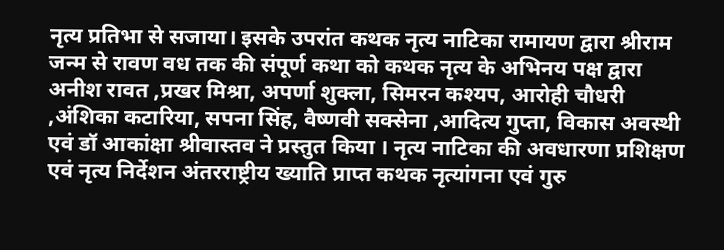नृत्य प्रतिभा से सजाया। इसके उपरांत कथक नृत्य नाटिका रामायण द्वारा श्रीराम जन्म से रावण वध तक की संपूर्ण कथा को कथक नृत्य के अभिनय पक्ष द्वारा अनीश रावत ,प्रखर मिश्रा, अपर्णा शुक्ला, सिमरन कश्यप, आरोही चौधरी ,अंशिका कटारिया, सपना सिंह, वैष्णवी सक्सेना ,आदित्य गुप्ता, विकास अवस्थी एवं डॉ आकांक्षा श्रीवास्तव ने प्रस्तुत किया । नृत्य नाटिका की अवधारणा प्रशिक्षण एवं नृत्य निर्देशन अंतरराष्ट्रीय ख्याति प्राप्त कथक नृत्यांगना एवं गुरु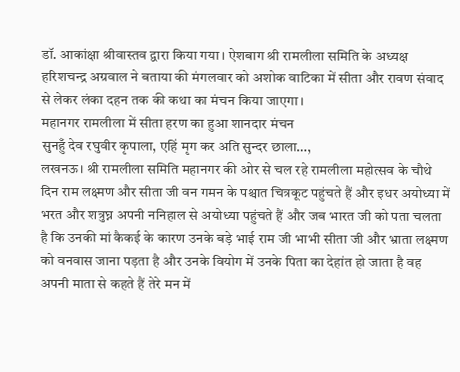डॉ. आकांक्षा श्रीवास्तव द्वारा किया गया। ऐशबाग श्री रामलीला समिति के अध्यक्ष हरिशचन्द्र अग्रवाल ने बताया की मंगलवार को अशोक वाटिका में सीता और रावण संवाद से लेकर लंका दहन तक की कथा का मंचन किया जाएगा ।
महानगर रामलीला में सीता हरण का हुआ शानदार मंचन
सुनहुँ देव रघुवीर कृपाला, एहिं मृग कर अति सुन्दर छाला…,
लखनऊ। श्री रामलीला समिति महानगर की ओर से चल रहे रामलीला महोत्सव के चौथे दिन राम लक्ष्मण और सीता जी वन गमन के पश्चात चित्रकूट पहुंचते हैं और इधर अयोध्या में भरत और शत्रुघ्न अपनी ननिहाल से अयोध्या पहुंचते हैं और जब भारत जी को पता चलता है कि उनकी मां कैकई के कारण उनके बड़े भाई राम जी भाभी सीता जी और भ्राता लक्ष्मण को वनवास जाना पड़ता है और उनके वियोग में उनके पिता का देहांत हो जाता है वह अपनी माता से कहते हैं तेरे मन में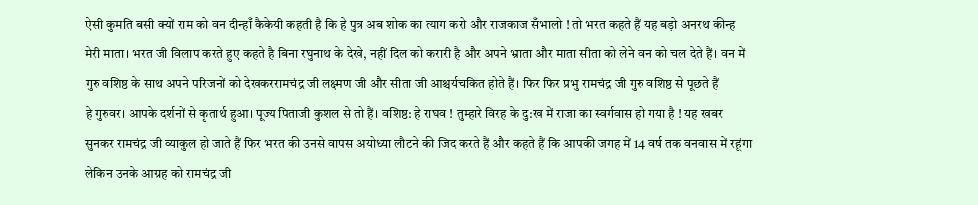ऐसी कुमति बसी क्यों राम को वन दीन्हाँ कैकेयी कहती है कि हे पुत्र अब शोक का त्याग करो और राजकाज सँभालो ! तो भरत कहते हैं यह बड़ो अनरथ कीन्ह मेरी माता। भरत जी विलाप करते हुए कहते है बिना रघुनाथ के देखे, नहीं दिल को करारी है और अपने भ्राता और माता सीता को लेने वन को चल देते हैं। वन में गुरु वशिष्ठ के साथ अपने परिजनों को देखकररामचंद्र जी लक्ष्मण जी और सीता जी आश्चर्यचकित होते हैं। फिर फिर प्रभु रामचंद्र जी गुरु वशिष्ठ से पूछते हैं
हे गुरुवर। आपके दर्शनों से कृतार्थ हुआ। पूज्य पिताजी कुशल से तो हैं। वशिष्ठ: हे राघव ! तुम्हारे विरह के दु:ख में राजा का स्वर्गवास हो गया है ! यह खबर सुनकर रामचंद्र जी व्याकुल हो जाते हैं फिर भरत की उनसे वापस अयोध्या लौटने की जिद करते हैं और कहते हैं कि आपकी जगह में 14 वर्ष तक वनवास में रहूंगा लेकिन उनके आग्रह को रामचंद्र जी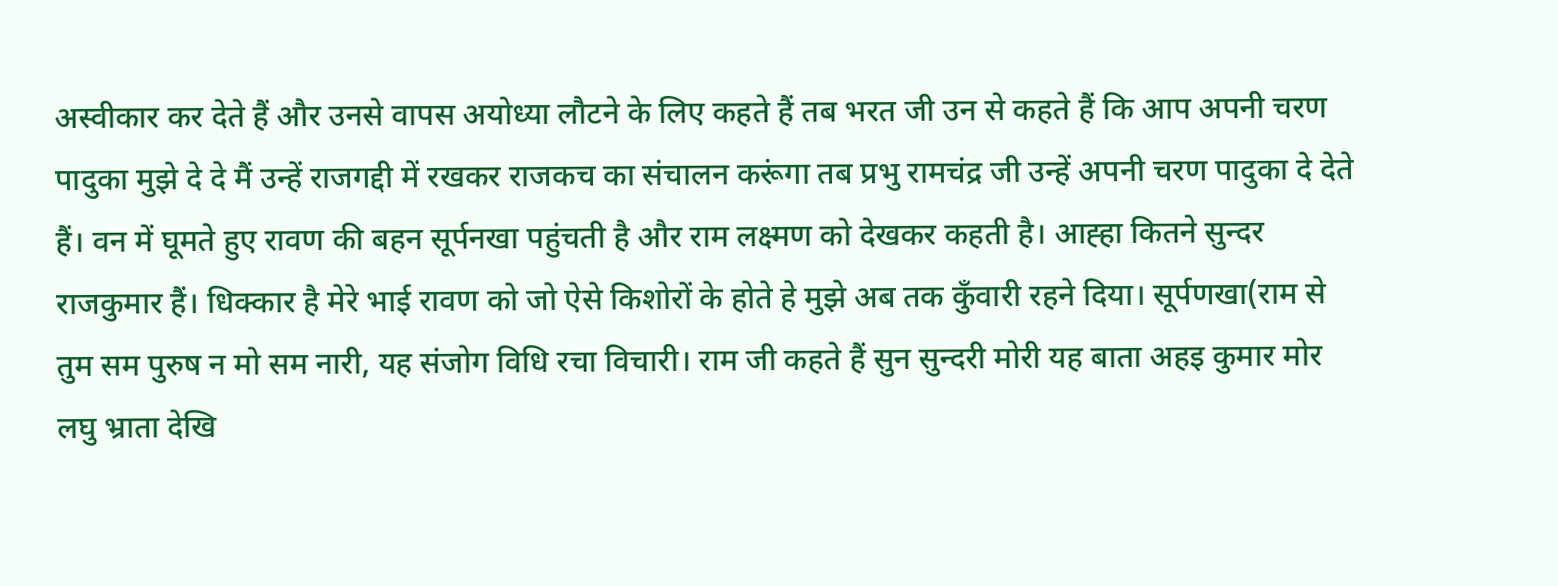अस्वीकार कर देते हैं और उनसे वापस अयोध्या लौटने के लिए कहते हैं तब भरत जी उन से कहते हैं कि आप अपनी चरण पादुका मुझे दे दे मैं उन्हें राजगद्दी में रखकर राजकच का संचालन करूंगा तब प्रभु रामचंद्र जी उन्हें अपनी चरण पादुका दे देते हैं। वन में घूमते हुए रावण की बहन सूर्पनखा पहुंचती है और राम लक्ष्मण को देखकर कहती है। आह्हा कितने सुन्दर राजकुमार हैं। धिक्कार है मेरे भाई रावण को जो ऐसे किशोरों के होते हे मुझे अब तक कुँवारी रहने दिया। सूर्पणखा(राम से तुम सम पुरुष न मो सम नारी, यह संजोग विधि रचा विचारी। राम जी कहते हैं सुन सुन्दरी मोरी यह बाता अहइ कुमार मोर लघु भ्राता देखि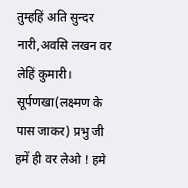तुम्हहिं अति सुन्दर नारी,अवसि लखन वर लेहिं कुमारी।
सूर्पणखा(लक्ष्मण के पास जाकर) प्रभु जी हमें ही वर लेओ ! हमे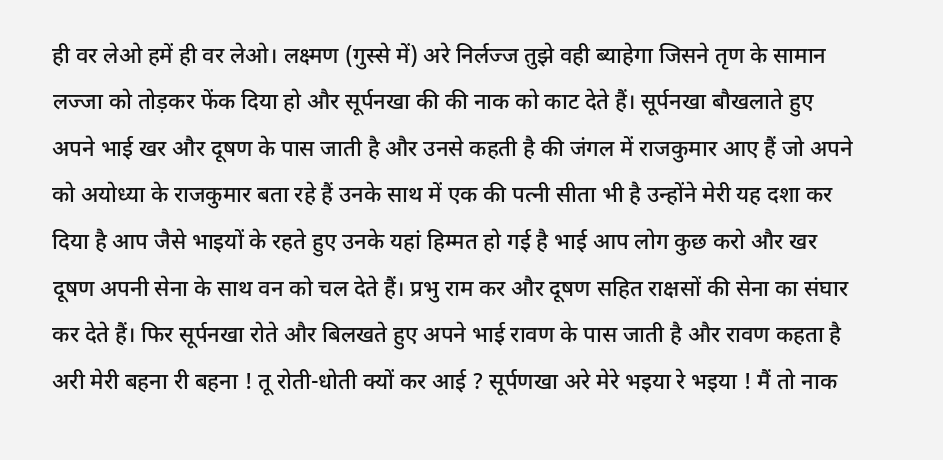ही वर लेओ हमें ही वर लेओ। लक्ष्मण (गुस्से में) अरे निर्लज्ज तुझे वही ब्याहेगा जिसने तृण के सामान लज्जा को तोड़कर फेंक दिया हो और सूर्पनखा की की नाक को काट देते हैं। सूर्पनखा बौखलाते हुए अपने भाई खर और दूषण के पास जाती है और उनसे कहती है की जंगल में राजकुमार आए हैं जो अपने को अयोध्या के राजकुमार बता रहे हैं उनके साथ में एक की पत्नी सीता भी है उन्होंने मेरी यह दशा कर दिया है आप जैसे भाइयों के रहते हुए उनके यहां हिम्मत हो गई है भाई आप लोग कुछ करो और खर दूषण अपनी सेना के साथ वन को चल देते हैं। प्रभु राम कर और दूषण सहित राक्षसों की सेना का संघार कर देते हैं। फिर सूर्पनखा रोते और बिलखते हुए अपने भाई रावण के पास जाती है और रावण कहता है अरी मेरी बहना री बहना ! तू रोती-धोती क्यों कर आई ? सूर्पणखा अरे मेरे भइया रे भइया ! मैं तो नाक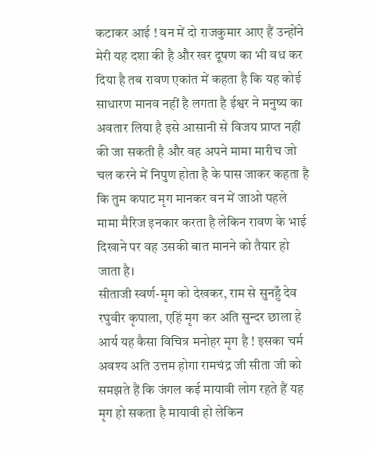कटाकर आई ! वन में दो राजकुमार आए हैं उन्होंने मेरी यह दशा की है और खर दूषण का भी वध कर दिया है तब रावण एकांत में कहता है कि यह कोई साधारण मानव नहीं है लगता है ईश्वर ने मनुष्य का अवतार लिया है इसे आसानी से विजय प्राप्त नहीं की जा सकती है और वह अपने मामा मारीच जो चल करने में निपुण होता है के पास जाकर कहता है कि तुम कपाट मृग मानकर वन में जाओ पहले मामा मैरिज इनकार करता है लेकिन रावण के भाई दिखाने पर वह उसकी बात मानने को तैयार हो जाता है।
सीताजी स्वर्ण-मृग को देखकर, राम से सुनहुँ देव रघुवीर कृपाला, एहिं मृग कर अति सुन्दर छाला हे आर्य यह कैसा विचित्र मनोहर मृग है ! इसका चर्म अवश्य अति उत्तम होगा रामचंद्र जी सीता जी को समझते हैं कि जंगल कई मायावी लोग रहते हैं यह मृग हो सकता है मायावी हो लेकिन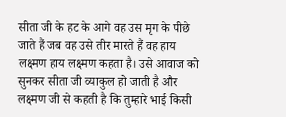सीता जी के हट के आगे वह उस मृग के पीछे जाते हैं जब वह उसे तीर मारते हैं वह हाय लक्ष्मण हाय लक्ष्मण कहता है। उसे आवाज को सुनकर सीता जी व्याकुल हो जाती है और लक्ष्मण जी से कहती है कि तुम्हारे भाई किसी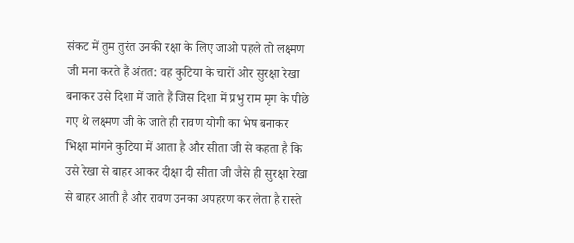संकट में तुम तुरंत उनकी रक्षा के लिए जाओ पहले तो लक्ष्मण जी मना करते हैं अंतत: वह कुटिया के चारों ओर सुरक्षा रेखा बनाकर उसे दिशा में जाते हैं जिस दिशा में प्रभु राम मृग के पीछे गए थे लक्ष्मण जी के जाते ही रावण योगी का भेष बनाकर भिक्षा मांगने कुटिया में आता है और सीता जी से कहता है कि उसे रेखा से बाहर आकर दीक्षा दी सीता जी जैसे ही सुरक्षा रेखा से बाहर आती है और रावण उनका अपहरण कर लेता है रास्ते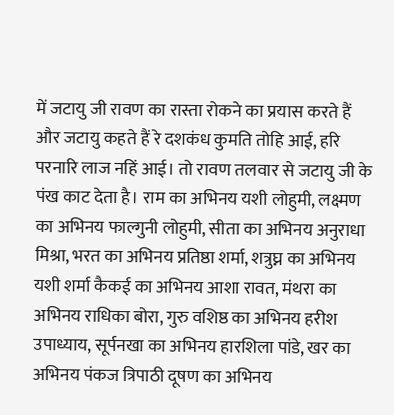में जटायु जी रावण का रास्ता रोकने का प्रयास करते हैं और जटायु कहते हैं रे दशकंध कुमति तोहि आई, हरि परनारि लाज नहिं आई। तो रावण तलवार से जटायु जी के पंख काट देता है। राम का अभिनय यशी लोहुमी, लक्ष्मण का अभिनय फाल्गुनी लोहुमी, सीता का अभिनय अनुराधा मिश्रा, भरत का अभिनय प्रतिष्ठा शर्मा, शत्रुघ्न का अभिनय यशी शर्मा कैकई का अभिनय आशा रावत, मंथरा का अभिनय राधिका बोरा, गुरु वशिष्ठ का अभिनय हरीश उपाध्याय, सूर्पनखा का अभिनय हारशिला पांडे, खर का अभिनय पंकज त्रिपाठी दूषण का अभिनय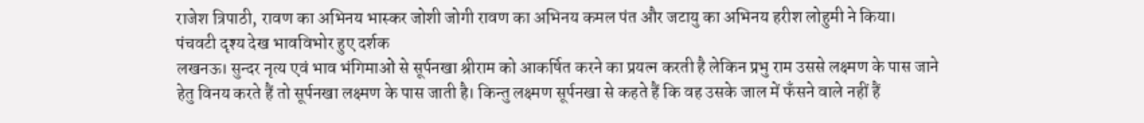राजेश त्रिपाठी, रावण का अभिनय भास्कर जोशी जोगी रावण का अभिनय कमल पंत और जटायु का अभिनय हरीश लोहुमी ने किया।
पंचवटी दृश्य देख भावविभोर हुए दर्शक
लखनऊ। सुन्दर नृत्य एवं भाव भंगिमाओं से सूर्पनखा श्रीराम को आकर्षित करने का प्रयत्न करती है लेकिन प्रभु राम उससे लक्ष्मण के पास जाने हेतु विनय करते हैं तो सूर्पनखा लक्ष्मण के पास जाती है। किन्तु लक्ष्मण सूर्पनखा से कहते हैं कि वह उसके जाल में फँसने वाले नहीं हैं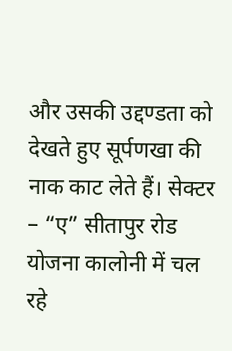और उसकी उद्दण्डता को देखते हुए सूर्पणखा की नाक काट लेते हैं। सेक्टर – “ए” सीतापुर रोड योजना कालोनी में चल रहे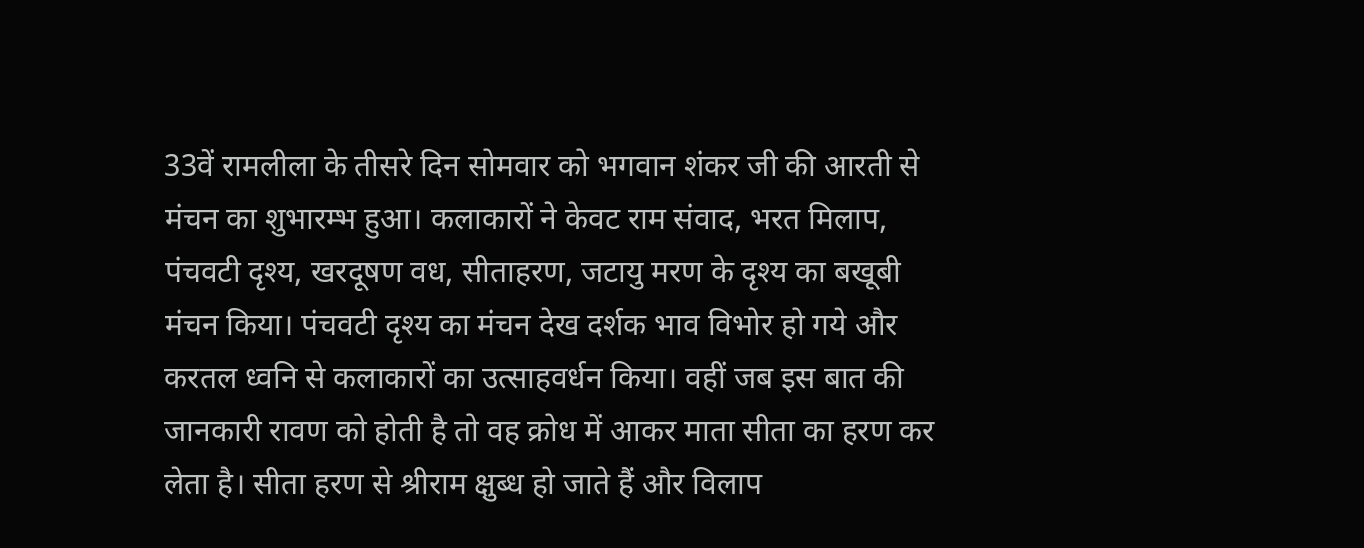33वें रामलीला के तीसरे दिन सोमवार को भगवान शंकर जी की आरती से मंचन का शुभारम्भ हुआ। कलाकारों ने केवट राम संवाद, भरत मिलाप, पंचवटी दृश्य, खरदूषण वध, सीताहरण, जटायु मरण के दृश्य का बखूबी मंचन किया। पंचवटी दृश्य का मंचन देख दर्शक भाव विभोर हो गये और करतल ध्वनि से कलाकारों का उत्साहवर्धन किया। वहीं जब इस बात की जानकारी रावण को होती है तो वह क्रोध में आकर माता सीता का हरण कर लेता है। सीता हरण से श्रीराम क्षुब्ध हो जाते हैं और विलाप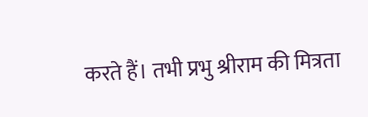करते हैं। तभी प्रभु श्रीराम की मित्रता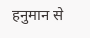हनुमान से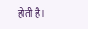होती है।